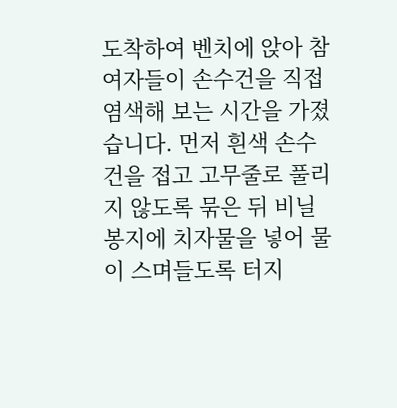도착하여 벤치에 앉아 참여자들이 손수건을 직접 염색해 보는 시간을 가졌습니다. 먼저 흰색 손수건을 접고 고무줄로 풀리지 않도록 묶은 뒤 비닐봉지에 치자물을 넣어 물이 스며들도록 터지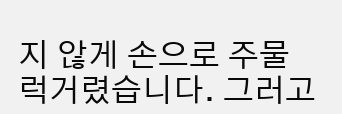지 않게 손으로 주물럭거렸습니다. 그러고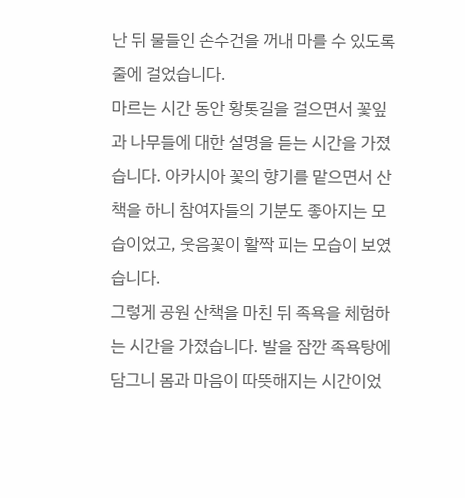난 뒤 물들인 손수건을 꺼내 마를 수 있도록 줄에 걸었습니다.
마르는 시간 동안 황톳길을 걸으면서 꽃잎과 나무들에 대한 설명을 듣는 시간을 가졌습니다. 아카시아 꽃의 향기를 맡으면서 산책을 하니 참여자들의 기분도 좋아지는 모습이었고, 웃음꽃이 활짝 피는 모습이 보였습니다.
그렇게 공원 산책을 마친 뒤 족욕을 체험하는 시간을 가졌습니다. 발을 잠깐 족욕탕에 담그니 몸과 마음이 따뜻해지는 시간이었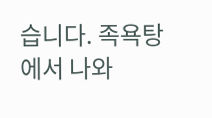습니다. 족욕탕에서 나와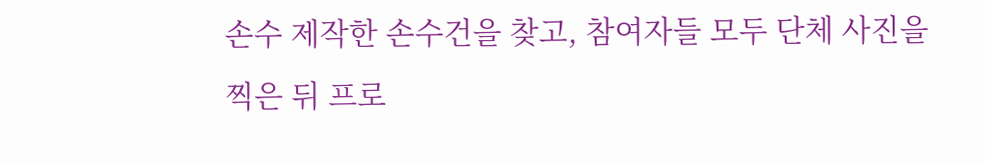손수 제작한 손수건을 찾고, 참여자들 모두 단체 사진을 찍은 뒤 프로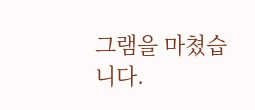그램을 마쳤습니다.